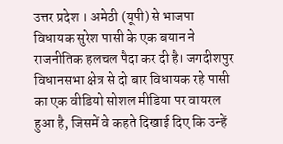उत्तर प्रदेश । अमेठी (यूपी) से भाजपा विधायक सुरेश पासी के एक बयान ने राजनीतिक हलचल पैदा कर दी है। जगदीशपुर विधानसभा क्षेत्र से दो बार विधायक रहे पासी का एक वीडियो सोशल मीडिया पर वायरल हुआ है, जिसमें वे कहते दिखाई दिए कि उन्हें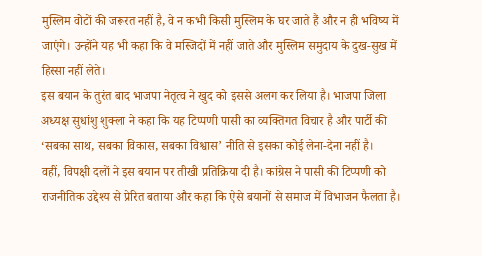मुस्लिम वोटों की जरूरत नहीं है, वे न कभी किसी मुस्लिम के घर जाते हैं और न ही भविष्य में जाएंगे। उन्होंने यह भी कहा कि वे मस्जिदों में नहीं जाते और मुस्लिम समुदाय के दुख-सुख में हिस्सा नहीं लेते।
इस बयान के तुरंत बाद भाजपा नेतृत्व ने खुद को इससे अलग कर लिया है। भाजपा जिला अध्यक्ष सुधांशु शुक्ला ने कहा कि यह टिप्पणी पासी का व्यक्तिगत विचार है और पार्टी की ‘सबका साथ, सबका विकास, सबका विश्वास’ नीति से इसका कोई लेना-देना नहीं है।
वहीं, विपक्षी दलों ने इस बयान पर तीखी प्रतिक्रिया दी है। कांग्रेस ने पासी की टिप्पणी को राजनीतिक उद्देश्य से प्रेरित बताया और कहा कि ऐसे बयानों से समाज में विभाजन फैलता है।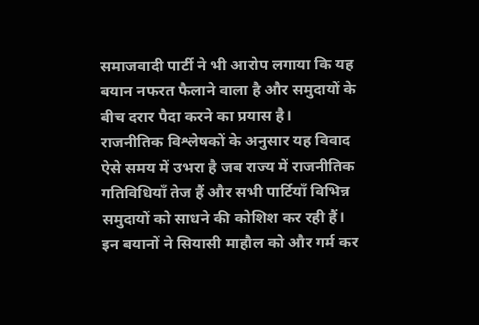समाजवादी पार्टी ने भी आरोप लगाया कि यह बयान नफरत फैलाने वाला है और समुदायों के बीच दरार पैदा करने का प्रयास है।
राजनीतिक विश्लेषकों के अनुसार यह विवाद ऐसे समय में उभरा है जब राज्य में राजनीतिक गतिविधियाँ तेज हैं और सभी पार्टियाँ विभिन्न समुदायों को साधने की कोशिश कर रही हैं। इन बयानों ने सियासी माहौल को और गर्म कर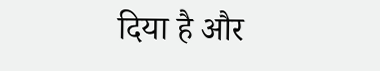दिया है और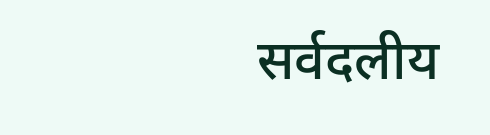सर्वदलीय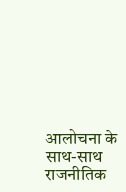आलोचना के साथ-साथ राजनीतिक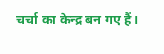चर्चा का केन्द्र बन गए हैं।